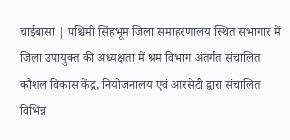चाईबासा | पश्चिमी सिंहभूम जिला समाहरणालय स्थित सभागार में जिला उपायुक्त की अध्यक्षता में श्रम विभाग अंतर्गत संचालित कौशल विकास केंद्र, नियोजनालय एवं आरसेटी द्वारा संचालित विभिन्न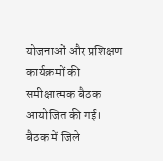योजनाओं और प्रशिक्षण कार्यक्रमों की समीक्षात्मक बैठक आयोजित की गई। बैठक में जिले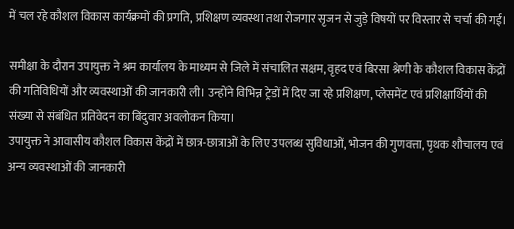में चल रहे कौशल विकास कार्यक्रमों की प्रगति, प्रशिक्षण व्यवस्था तथा रोजगार सृजन से जुड़े विषयों पर विस्तार से चर्चा की गई।

समीक्षा के दौरान उपायुक्त ने श्रम कार्यालय के माध्यम से जिले में संचालित सक्षम, वृहद एवं बिरसा श्रेणी के कौशल विकास केंद्रों की गतिविधियों और व्यवस्थाओं की जानकारी ली। उन्होंने विभिन्न ट्रेडों में दिए जा रहे प्रशिक्षण, प्लेसमेंट एवं प्रशिक्षार्थियों की संख्या से संबंधित प्रतिवेदन का बिंदुवार अवलोकन किया।
उपायुक्त ने आवासीय कौशल विकास केंद्रों में छात्र-छात्राओं के लिए उपलब्ध सुविधाओं, भोजन की गुणवत्ता, पृथक शौचालय एवं अन्य व्यवस्थाओं की जानकारी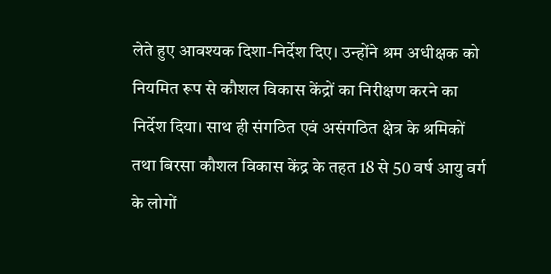लेते हुए आवश्यक दिशा-निर्देश दिए। उन्होंने श्रम अधीक्षक को नियमित रूप से कौशल विकास केंद्रों का निरीक्षण करने का निर्देश दिया। साथ ही संगठित एवं असंगठित क्षेत्र के श्रमिकों तथा बिरसा कौशल विकास केंद्र के तहत 18 से 50 वर्ष आयु वर्ग के लोगों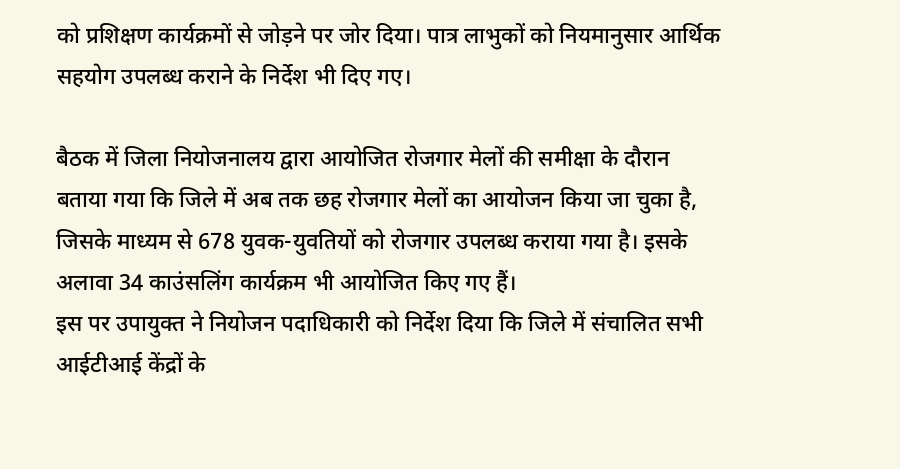को प्रशिक्षण कार्यक्रमों से जोड़ने पर जोर दिया। पात्र लाभुकों को नियमानुसार आर्थिक सहयोग उपलब्ध कराने के निर्देश भी दिए गए।

बैठक में जिला नियोजनालय द्वारा आयोजित रोजगार मेलों की समीक्षा के दौरान बताया गया कि जिले में अब तक छह रोजगार मेलों का आयोजन किया जा चुका है, जिसके माध्यम से 678 युवक-युवतियों को रोजगार उपलब्ध कराया गया है। इसके अलावा 34 काउंसलिंग कार्यक्रम भी आयोजित किए गए हैं।
इस पर उपायुक्त ने नियोजन पदाधिकारी को निर्देश दिया कि जिले में संचालित सभी आईटीआई केंद्रों के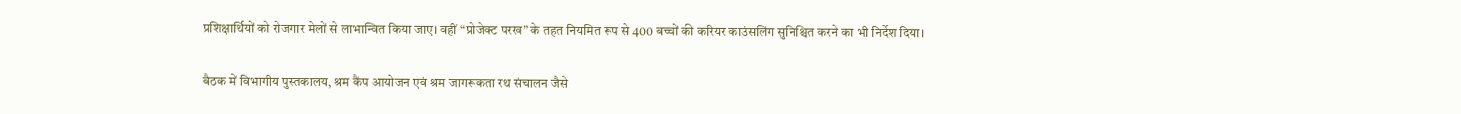प्रशिक्षार्थियों को रोजगार मेलों से लाभान्वित किया जाए। वहीं “प्रोजेक्ट परख” के तहत नियमित रूप से 400 बच्चों की करियर काउंसलिंग सुनिश्चित करने का भी निर्देश दिया।

बैठक में विभागीय पुस्तकालय, श्रम कैंप आयोजन एवं श्रम जागरूकता रथ संचालन जैसे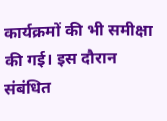कार्यक्रमों की भी समीक्षा की गई। इस दौरान संबंधित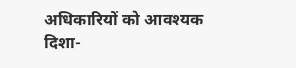अधिकारियों को आवश्यक दिशा-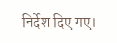निर्देश दिए गए।